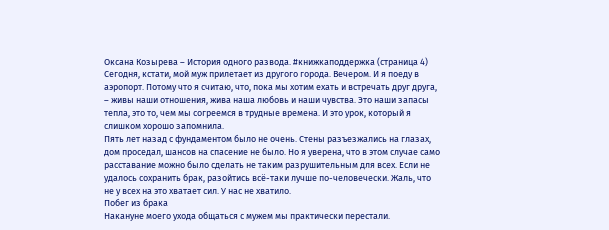Оксана Козырева – История одного развода. #книжкаподдержка (страница 4)
Сегодня, кстати, мой муж прилетает из другого города. Вечером. И я поеду в аэропорт. Потому что я считаю, что, пока мы хотим ехать и встречать друг друга, – живы наши отношения, жива наша любовь и наши чувства. Это наши запасы тепла, это то, чем мы согреемся в трудные времена. И это урок, который я слишком хорошо запомнила.
Пять лет назад с фундаментом было не очень. Стены разъезжались на глазах, дом проседал, шансов на спасение не было. Но я уверена, что в этом случае само расставание можно было сделать не таким разрушительным для всех. Если не удалось сохранить брак, разойтись всё-таки лучше по-человечески. Жаль, что не у всех на это хватает сил. У нас не хватило.
Побег из брака
Накануне моего ухода общаться с мужем мы практически перестали.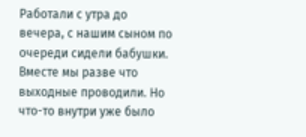Работали с утра до вечера, с нашим сыном по очереди сидели бабушки. Вместе мы разве что выходные проводили. Но что-то внутри уже было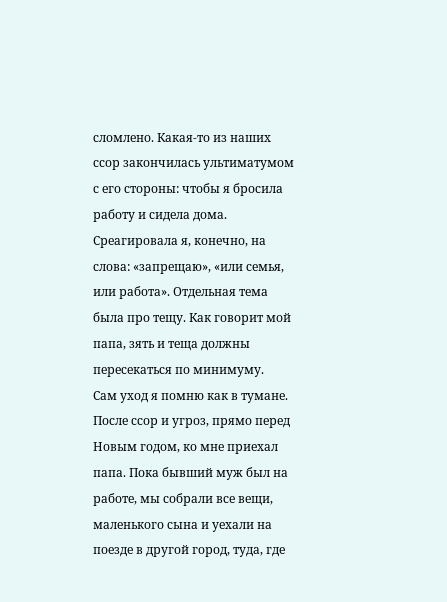сломлено. Какая-то из наших ссор закончилась ультиматумом с его стороны: чтобы я бросила работу и сидела дома. Среагировала я, конечно, на слова: «запрещаю», «или семья, или работа». Отдельная тема была про тещу. Как говорит мой папа, зять и теща должны пересекаться по минимуму.
Сам уход я помню как в тумане. После ссор и угроз, прямо перед Новым годом, ко мне приехал папа. Пока бывший муж был на работе, мы собрали все вещи, маленького сына и уехали на поезде в другой город, туда, где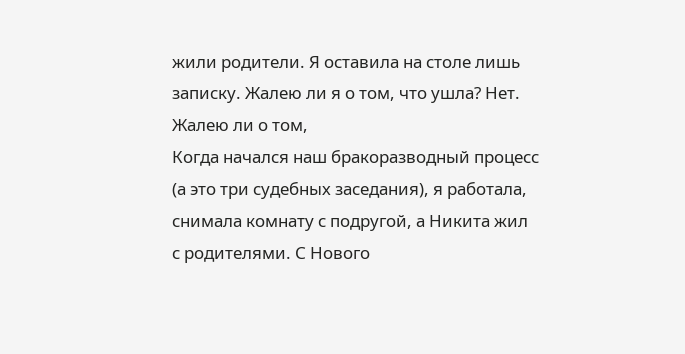жили родители. Я оставила на столе лишь записку. Жалею ли я о том, что ушла? Нет. Жалею ли о том,
Когда начался наш бракоразводный процесс (а это три судебных заседания), я работала, снимала комнату с подругой, а Никита жил с родителями. С Нового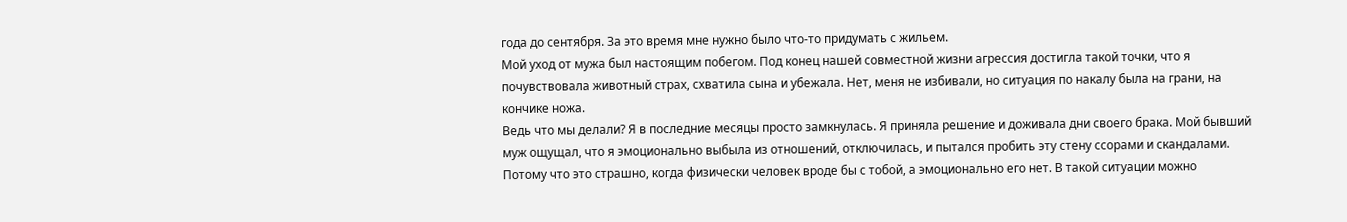года до сентября. За это время мне нужно было что-то придумать с жильем.
Мой уход от мужа был настоящим побегом. Под конец нашей совместной жизни агрессия достигла такой точки, что я почувствовала животный страх, схватила сына и убежала. Нет, меня не избивали, но ситуация по накалу была на грани, на кончике ножа.
Ведь что мы делали? Я в последние месяцы просто замкнулась. Я приняла решение и доживала дни своего брака. Мой бывший муж ощущал, что я эмоционально выбыла из отношений, отключилась, и пытался пробить эту стену ссорами и скандалами. Потому что это страшно, когда физически человек вроде бы с тобой, а эмоционально его нет. В такой ситуации можно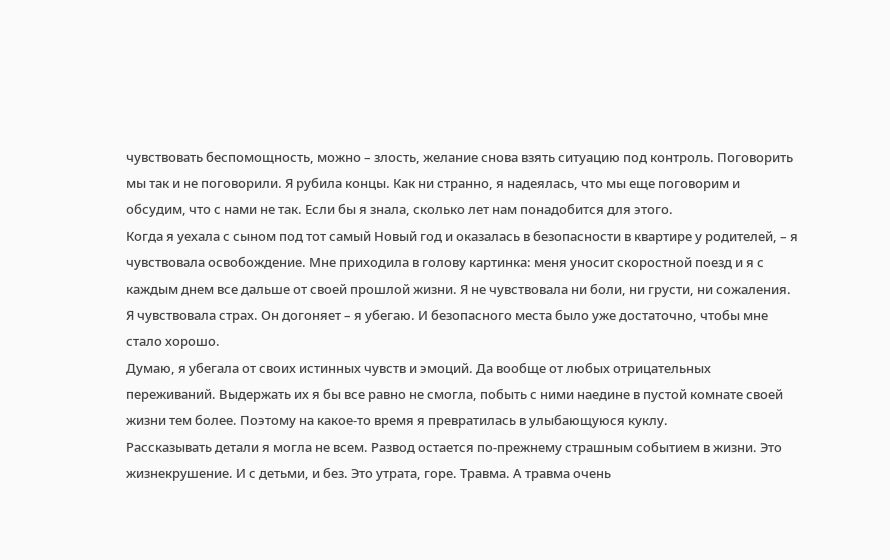чувствовать беспомощность, можно – злость, желание снова взять ситуацию под контроль. Поговорить мы так и не поговорили. Я рубила концы. Как ни странно, я надеялась, что мы еще поговорим и обсудим, что с нами не так. Если бы я знала, сколько лет нам понадобится для этого.
Когда я уехала с сыном под тот самый Новый год и оказалась в безопасности в квартире у родителей, – я чувствовала освобождение. Мне приходила в голову картинка: меня уносит скоростной поезд и я с каждым днем все дальше от своей прошлой жизни. Я не чувствовала ни боли, ни грусти, ни сожаления. Я чувствовала страх. Он догоняет – я убегаю. И безопасного места было уже достаточно, чтобы мне стало хорошо.
Думаю, я убегала от своих истинных чувств и эмоций. Да вообще от любых отрицательных переживаний. Выдержать их я бы все равно не смогла, побыть с ними наедине в пустой комнате своей жизни тем более. Поэтому на какое-то время я превратилась в улыбающуюся куклу.
Рассказывать детали я могла не всем. Развод остается по-прежнему страшным событием в жизни. Это жизнекрушение. И с детьми, и без. Это утрата, горе. Травма. А травма очень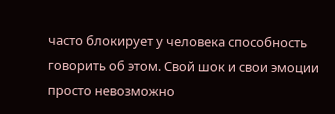часто блокирует у человека способность говорить об этом. Свой шок и свои эмоции просто невозможно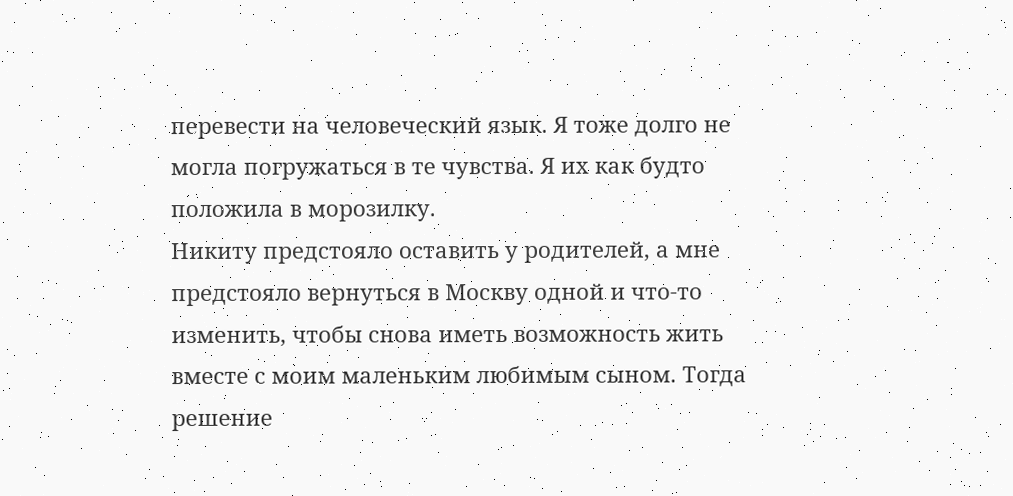перевести на человеческий язык. Я тоже долго не могла погружаться в те чувства. Я их как будто положила в морозилку.
Никиту предстояло оставить у родителей, а мне предстояло вернуться в Москву одной и что-то изменить, чтобы снова иметь возможность жить вместе с моим маленьким любимым сыном. Тогда решение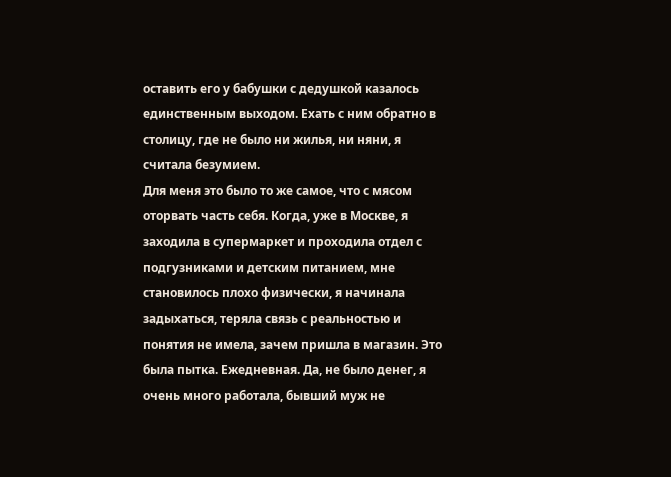оставить его у бабушки с дедушкой казалось единственным выходом. Ехать с ним обратно в столицу, где не было ни жилья, ни няни, я считала безумием.
Для меня это было то же самое, что с мясом оторвать часть себя. Когда, уже в Москве, я заходила в супермаркет и проходила отдел с подгузниками и детским питанием, мне становилось плохо физически, я начинала задыхаться, теряла связь с реальностью и понятия не имела, зачем пришла в магазин. Это была пытка. Ежедневная. Да, не было денег, я очень много работала, бывший муж не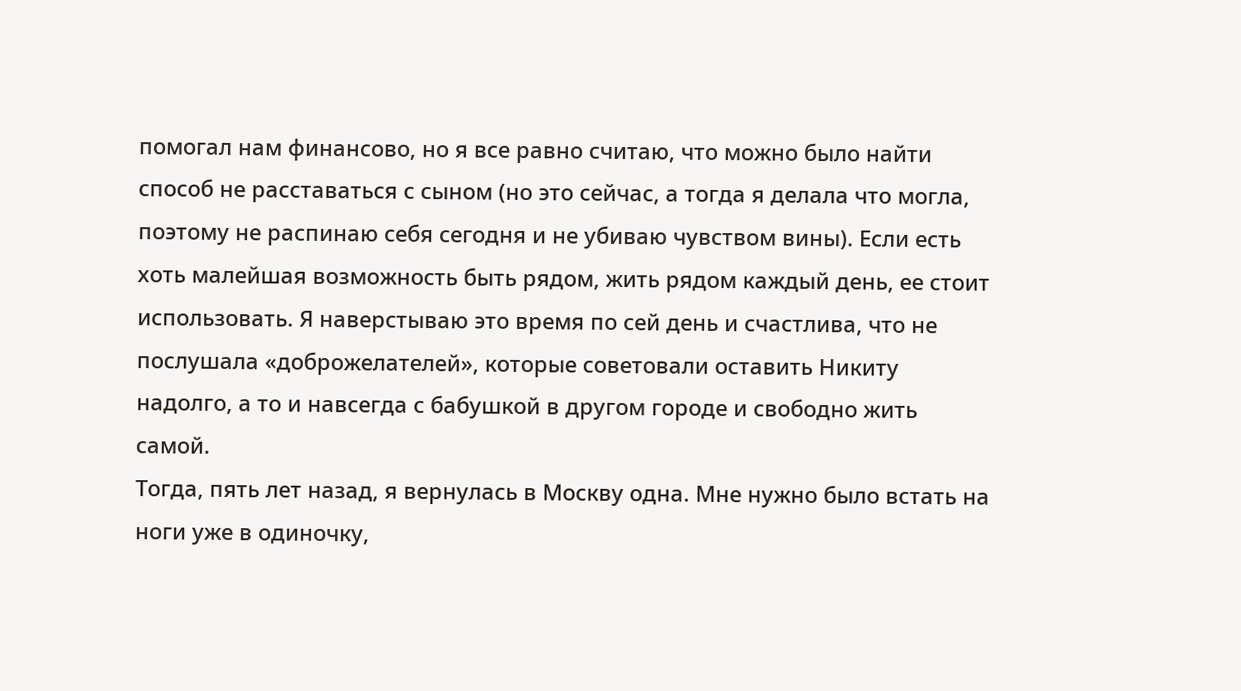помогал нам финансово, но я все равно считаю, что можно было найти способ не расставаться с сыном (но это сейчас, а тогда я делала что могла, поэтому не распинаю себя сегодня и не убиваю чувством вины). Если есть хоть малейшая возможность быть рядом, жить рядом каждый день, ее стоит использовать. Я наверстываю это время по сей день и счастлива, что не послушала «доброжелателей», которые советовали оставить Никиту надолго, а то и навсегда с бабушкой в другом городе и свободно жить самой.
Тогда, пять лет назад, я вернулась в Москву одна. Мне нужно было встать на ноги уже в одиночку,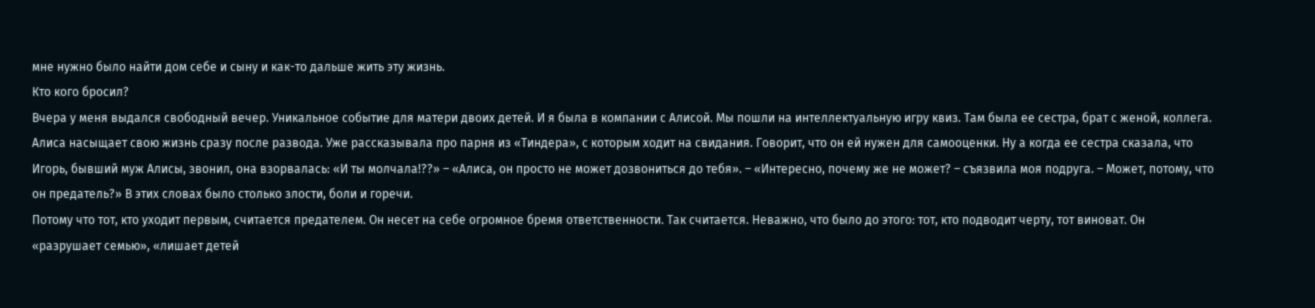мне нужно было найти дом себе и сыну и как-то дальше жить эту жизнь.
Кто кого бросил?
Вчера у меня выдался свободный вечер. Уникальное событие для матери двоих детей. И я была в компании с Алисой. Мы пошли на интеллектуальную игру квиз. Там была ее сестра, брат с женой, коллега. Алиса насыщает свою жизнь сразу после развода. Уже рассказывала про парня из «Тиндера», с которым ходит на свидания. Говорит, что он ей нужен для самооценки. Ну а когда ее сестра сказала, что Игорь, бывший муж Алисы, звонил, она взорвалась: «И ты молчала!??» – «Алиса, он просто не может дозвониться до тебя». – «Интересно, почему же не может? – съязвила моя подруга. – Может, потому, что он предатель?» В этих словах было столько злости, боли и горечи.
Потому что тот, кто уходит первым, считается предателем. Он несет на себе огромное бремя ответственности. Так считается. Неважно, что было до этого: тот, кто подводит черту, тот виноват. Он «разрушает семью», «лишает детей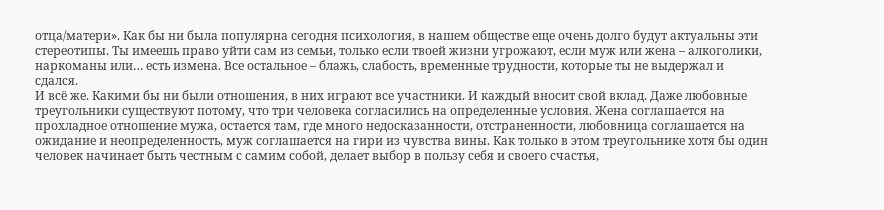отца/матери». Как бы ни была популярна сегодня психология, в нашем обществе еще очень долго будут актуальны эти стереотипы. Ты имеешь право уйти сам из семьи, только если твоей жизни угрожают, если муж или жена – алкоголики, наркоманы или… есть измена. Все остальное – блажь, слабость, временные трудности, которые ты не выдержал и сдался.
И всё же. Какими бы ни были отношения, в них играют все участники. И каждый вносит свой вклад. Даже любовные треугольники существуют потому, что три человека согласились на определенные условия. Жена соглашается на прохладное отношение мужа, остается там, где много недосказанности, отстраненности, любовница соглашается на ожидание и неопределенность, муж соглашается на гири из чувства вины. Как только в этом треугольнике хотя бы один человек начинает быть честным с самим собой, делает выбор в пользу себя и своего счастья,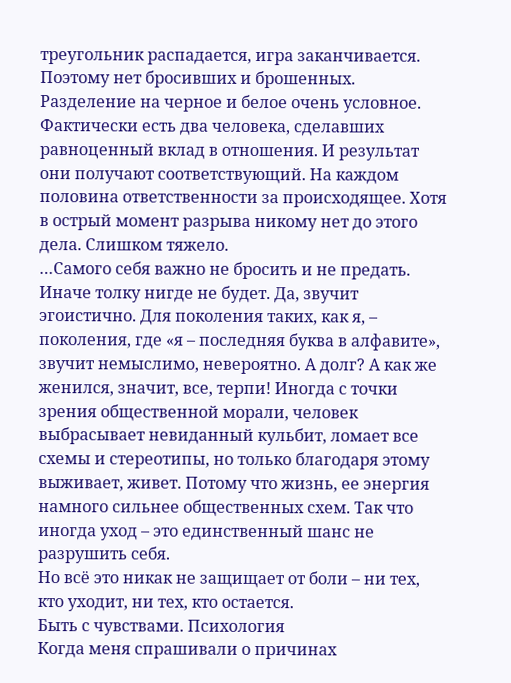треугольник распадается, игра заканчивается.
Поэтому нет бросивших и брошенных. Разделение на черное и белое очень условное. Фактически есть два человека, сделавших равноценный вклад в отношения. И результат они получают соответствующий. На каждом половина ответственности за происходящее. Хотя в острый момент разрыва никому нет до этого дела. Слишком тяжело.
…Самого себя важно не бросить и не предать. Иначе толку нигде не будет. Да, звучит эгоистично. Для поколения таких, как я, – поколения, где «я – последняя буква в алфавите», звучит немыслимо, невероятно. А долг? А как же женился, значит, все, терпи! Иногда с точки зрения общественной морали, человек выбрасывает невиданный кульбит, ломает все схемы и стереотипы, но только благодаря этому выживает, живет. Потому что жизнь, ее энергия намного сильнее общественных схем. Так что иногда уход – это единственный шанс не разрушить себя.
Но всё это никак не защищает от боли – ни тех, кто уходит, ни тех, кто остается.
Быть с чувствами. Психология
Когда меня спрашивали о причинах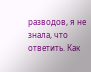разводов, я не знала, что ответить. Как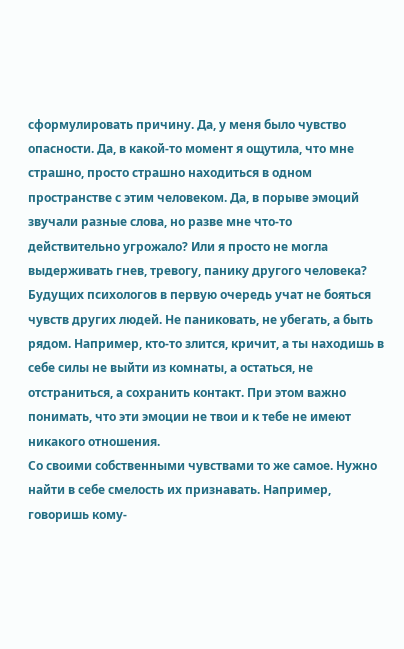сформулировать причину. Да, у меня было чувство опасности. Да, в какой-то момент я ощутила, что мне страшно, просто страшно находиться в одном пространстве с этим человеком. Да, в порыве эмоций звучали разные слова, но разве мне что-то действительно угрожало? Или я просто не могла выдерживать гнев, тревогу, панику другого человека?
Будущих психологов в первую очередь учат не бояться чувств других людей. Не паниковать, не убегать, а быть рядом. Например, кто-то злится, кричит, а ты находишь в себе силы не выйти из комнаты, а остаться, не отстраниться, а сохранить контакт. При этом важно понимать, что эти эмоции не твои и к тебе не имеют никакого отношения.
Со своими собственными чувствами то же самое. Нужно найти в себе смелость их признавать. Например, говоришь кому-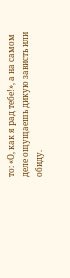то: «О, как я рад тебе!», а на самом деле ощущаешь дикую зависть или обиду.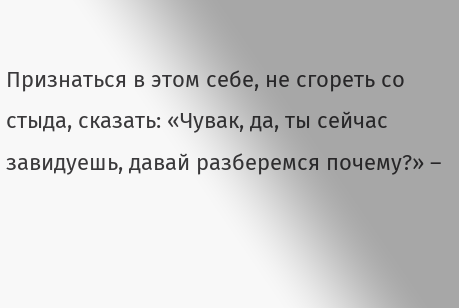Признаться в этом себе, не сгореть со стыда, сказать: «Чувак, да, ты сейчас завидуешь, давай разберемся почему?» –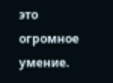это огромное умение.